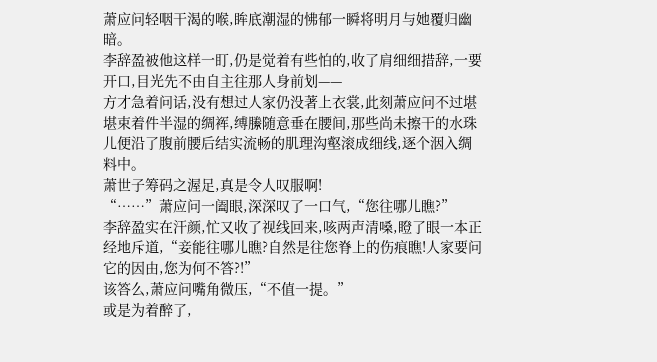萧应问轻咽干渴的喉,眸底潮湿的怫郁一瞬将明月与她覆归幽暗。
李辞盈被他这样一盯,仍是觉着有些怕的,收了肩细细措辞,一要开口,目光先不由自主往那人身前划——
方才急着问话,没有想过人家仍没著上衣裳,此刻萧应问不过堪堪束着件半湿的绸裈,缚縢随意垂在腰间,那些尚未擦干的水珠儿便沿了腹前腰后结实流畅的肌理沟壑滚成细线,逐个洇入绸料中。
萧世子筹码之渥足,真是令人叹服啊!
“……”萧应问一阖眼,深深叹了一口气,“您往哪儿瞧?”
李辞盈实在汗颜,忙又收了视线回来,咳两声清嗓,瞪了眼一本正经地斥道,“妾能往哪儿瞧?自然是往您脊上的伤痕瞧!人家要问它的因由,您为何不答?!”
该答么,萧应问嘴角微压,“不值一提。”
或是为着醉了,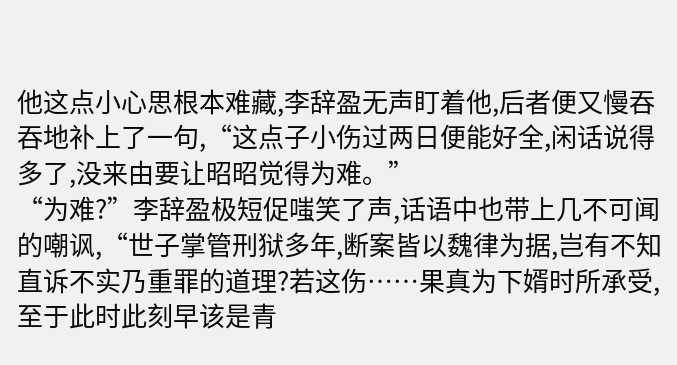他这点小心思根本难藏,李辞盈无声盯着他,后者便又慢吞吞地补上了一句,“这点子小伤过两日便能好全,闲话说得多了,没来由要让昭昭觉得为难。”
“为难?”李辞盈极短促嗤笑了声,话语中也带上几不可闻的嘲讽,“世子掌管刑狱多年,断案皆以魏律为据,岂有不知直诉不实乃重罪的道理?若这伤……果真为下婿时所承受,至于此时此刻早该是青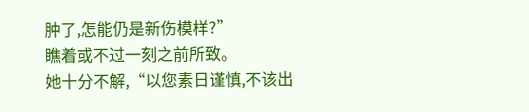肿了,怎能仍是新伤模样?”
瞧着或不过一刻之前所致。
她十分不解,“以您素日谨慎,不该出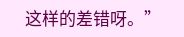这样的差错呀。”